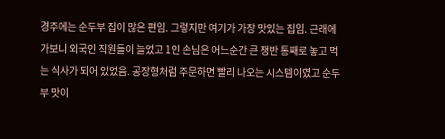경주에는 순두부 집이 많은 편임. 그렇지만 여기가 가장 맛있는 집임. 근래에 가보니 외국인 직원들이 늘었고 1인 손님은 어느순간 큰 쟁반 통째로 놓고 먹는 식사가 되어 있었음. 공장형처럼 주문하면 빨리 나오는 시스템이였고 순두부 맛이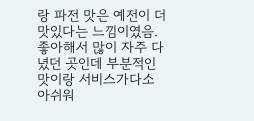랑 파전 맛은 예전이 더 맛있다는 느낌이였음. 좋아해서 많이 자주 다녔던 곳인데 부분적인 맛이랑 서비스가다소 아쉬워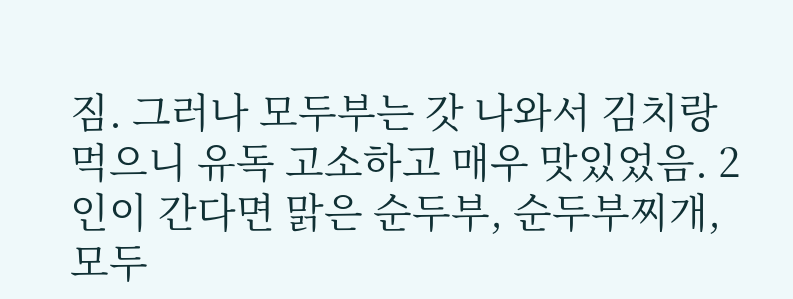짐. 그러나 모두부는 갓 나와서 김치랑 먹으니 유독 고소하고 매우 맛있었음. 2인이 간다면 맑은 순두부, 순두부찌개, 모두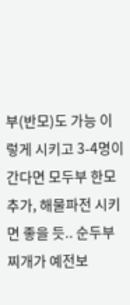부(반모)도 가능 이렇게 시키고 3-4명이 간다면 모두부 한모추가, 해물파전 시키면 좋을 듯.. 순두부찌개가 예전보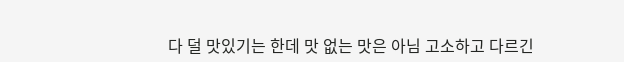다 덜 맛있기는 한데 맛 없는 맛은 아님 고소하고 다르긴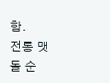함.
전통 맷돌 순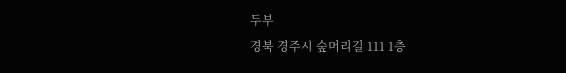두부
경북 경주시 숲머리길 111 1층